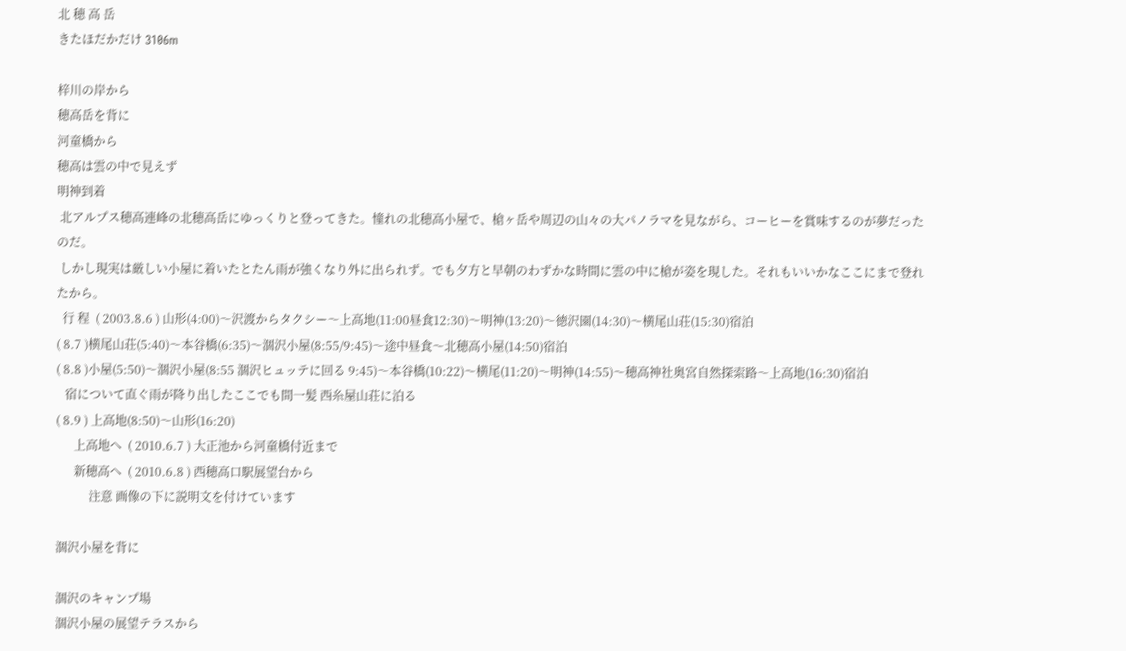北 穂 高 岳
きたほだかだけ 3106m

梓川の岸から
穂高岳を背に
河童橋から
穂高は雲の中で見えず
明神到着
 北アルプス穂高連峰の北穂高岳にゆっくりと登ってきた。憧れの北穂高小屋で、槍ヶ岳や周辺の山々の大パノラマを見ながら、コーヒーを賞味するのが夢だったのだ。
 しかし現実は厳しい小屋に着いたとたん雨が強くなり外に出られず。でも夕方と早朝のわずかな時間に雲の中に槍が姿を現した。それもいいかなここにまで登れたから。
  行 程  ( 2003.8.6 ) 山形(4:00)〜沢渡からタクシー〜上高地(11:00昼食12:30)〜明神(13:20)〜徳沢園(14:30)〜横尾山荘(15:30)宿泊
( 8.7 )横尾山荘(5:40)〜本谷橋(6:35)〜涸沢小屋(8:55/9:45)〜途中昼食〜北穂高小屋(14:50)宿泊
( 8.8 )小屋(5:50)〜涸沢小屋(8:55 涸沢ヒュッテに回る 9:45)〜本谷橋(10:22)〜横尾(11:20)〜明神(14:55)〜穂高神社奥宮自然探索路〜上高地(16:30)宿泊
   宿について直ぐ雨が降り出したここでも間一髪 西糸屋山荘に泊る
( 8.9 ) 上高地(8:50)〜山形(16:20)
      上高地へ  ( 2010.6.7 ) 大正池から河童橋付近まで
      新穂高へ  ( 2010.6.8 ) 西穂高口駅展望台から
           注意 画像の下に説明文を付けています

涸沢小屋を背に

涸沢のキャンプ場
涸沢小屋の展望テラスから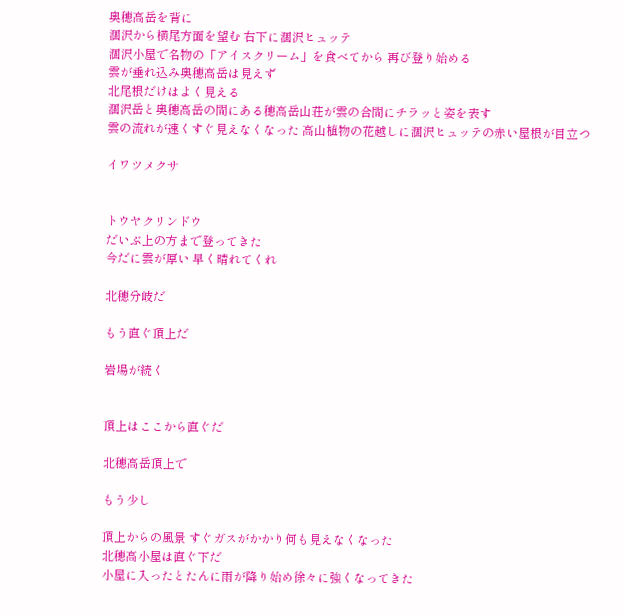奥穂高岳を背に
涸沢から横尾方面を望む 右下に涸沢ヒュッテ
涸沢小屋で名物の「アイスクリーム」を食べてから 再び登り始める
雲が垂れ込み奥穂高岳は見えず
北尾根だけはよく見える
涸沢岳と奥穂高岳の間にある穂高岳山荘が雲の合間にチラッと姿を表す
雲の流れが速くすぐ見えなくなった 高山植物の花越しに涸沢ヒュッテの赤い屋根が目立つ

イワツメクサ


トウヤクリンドウ
だいぶ上の方まで登ってきた
今だに雲が厚い 早く晴れてくれ

北穂分岐だ

もう直ぐ頂上だ

岩場が続く


頂上はここから直ぐだ

北穂高岳頂上で

もう少し

頂上からの風景 すぐガスがかかり何も見えなくなった
北穂高小屋は直ぐ下だ
小屋に入ったとたんに雨が降り始め徐々に強くなってきた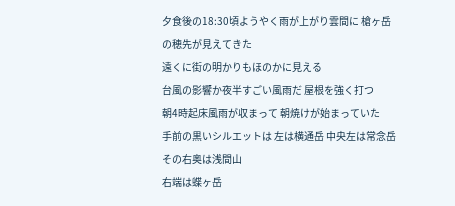夕食後の18:30頃ようやく雨が上がり雲間に 槍ヶ岳の穂先が見えてきた
遠くに街の明かりもほのかに見える
台風の影響か夜半すごい風雨だ 屋根を強く打つ
朝4時起床風雨が収まって 朝焼けが始まっていた
手前の黒いシルエットは 左は横通岳 中央左は常念岳 その右奥は浅間山
右端は蝶ヶ岳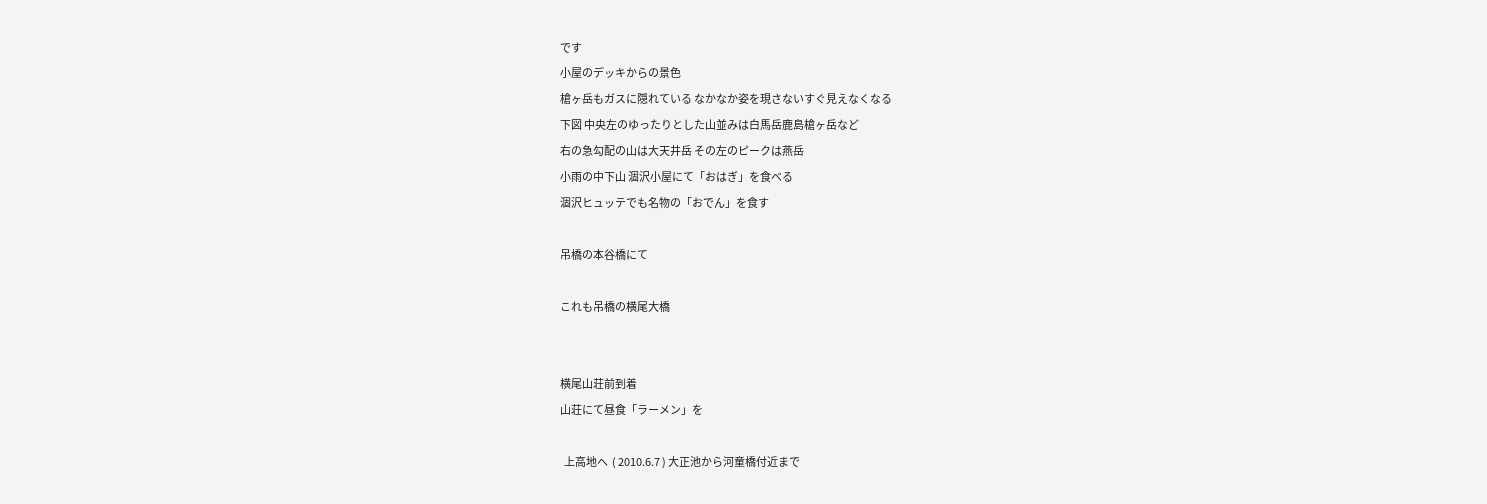です
小屋のデッキからの景色
槍ヶ岳もガスに隠れている なかなか姿を現さないすぐ見えなくなる
下図 中央左のゆったりとした山並みは白馬岳鹿島槍ヶ岳など
右の急勾配の山は大天井岳 その左のピークは燕岳
小雨の中下山 涸沢小屋にて「おはぎ」を食べる
涸沢ヒュッテでも名物の「おでん」を食す

吊橋の本谷橋にて

これも吊橋の横尾大橋


横尾山荘前到着
山荘にて昼食「ラーメン」を

  上高地へ  ( 2010.6.7 ) 大正池から河童橋付近まで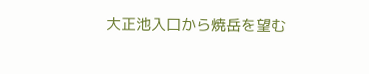大正池入口から焼岳を望む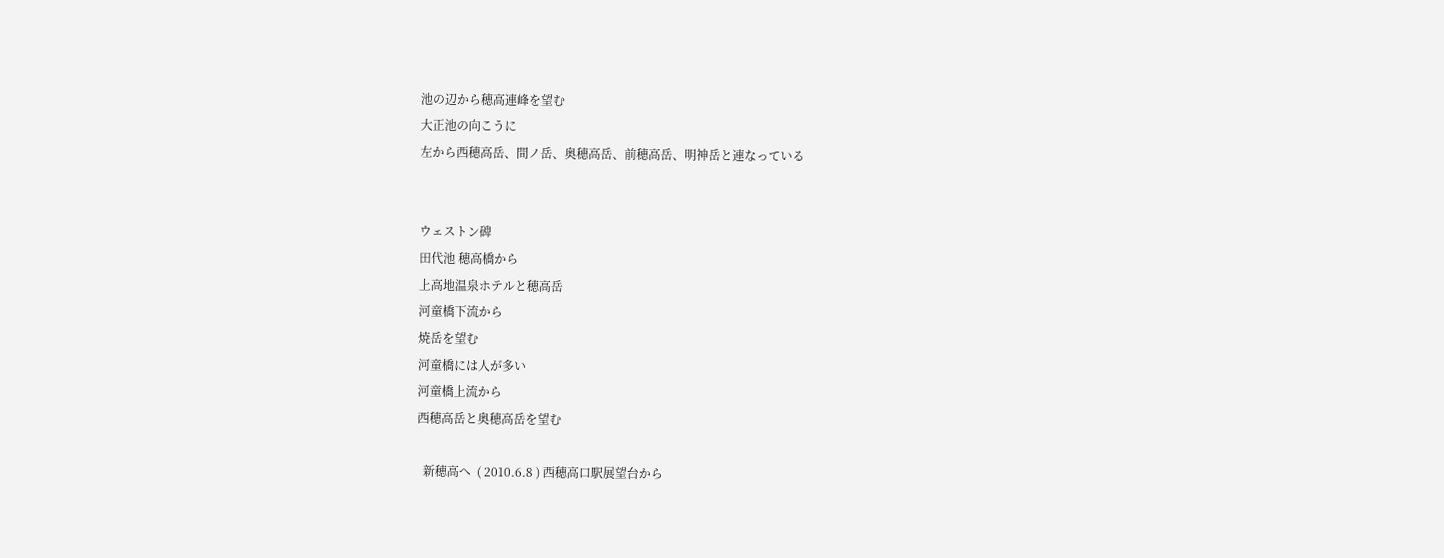池の辺から穂高連峰を望む
大正池の向こうに
左から西穂高岳、間ノ岳、奥穂高岳、前穂高岳、明神岳と連なっている


ウェストン碑
田代池 穂高橋から
上高地温泉ホテルと穂高岳
河童橋下流から
焼岳を望む
河童橋には人が多い
河童橋上流から
西穂高岳と奥穂高岳を望む

  新穂高へ  ( 2010.6.8 ) 西穂高口駅展望台から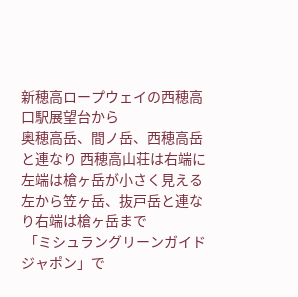新穂高ロープウェイの西穂高口駅展望台から
奥穂高岳、間ノ岳、西穂高岳と連なり 西穂高山荘は右端に
左端は槍ヶ岳が小さく見える
左から笠ヶ岳、抜戸岳と連なり右端は槍ヶ岳まで
 「ミシュラングリーンガイドジャポン」で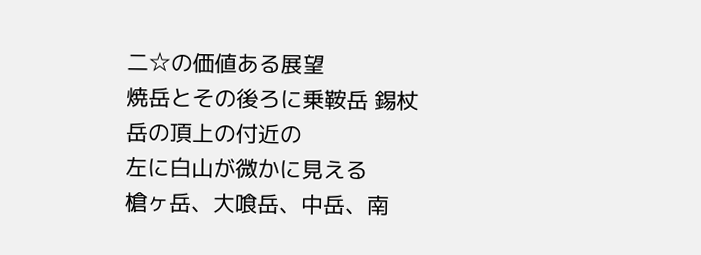二☆の価値ある展望
焼岳とその後ろに乗鞍岳 錫杖岳の頂上の付近の
左に白山が微かに見える
槍ヶ岳、大喰岳、中岳、南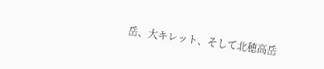岳、大キレット、そして北穂高岳